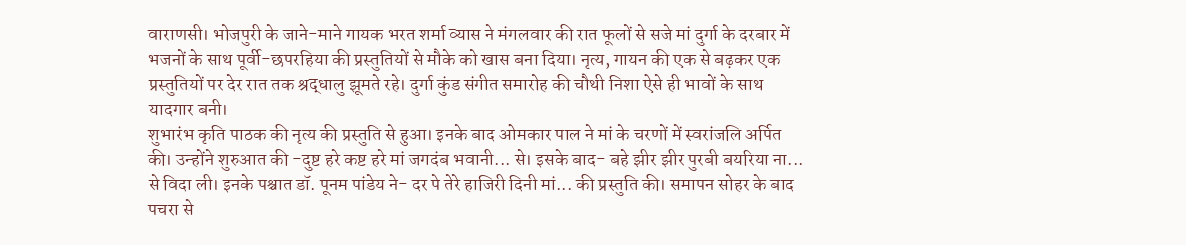वाराणसी। भोजपुरी के जाने-माने गायक भरत शर्मा व्यास ने मंगलवार की रात फूलों से सजे मां दुर्गा के दरबार में भजनों के साथ पूर्वी-छपरहिया की प्रस्तुतियों से मौके को खास बना दिया। नृत्य, गायन की एक से बढ़कर एक प्रस्तुतियों पर देर रात तक श्रद्धालु झूमते रहे। दुर्गा कुंड संगीत समारोह की चौथी निशा ऐसे ही भावों के साथ यादगार बनी।
शुभारंभ कृति पाठक की नृत्य की प्रस्तुति से हुआ। इनके बाद ओमकार पाल ने मां के चरणों में स्वरांजलि अर्पित की। उन्होंने शुरुआत की -दुष्ट हरे कष्ट हरे मां जगदंब भवानी... से। इसके बाद- बहे झीर झीर पुरबी बयरिया ना... से विदा ली। इनके पश्चात डॉ. पूनम पांडेय ने- दर पे तेरे हाजिरी दिनी मां... की प्रस्तुति की। समापन सोहर के बाद पचरा से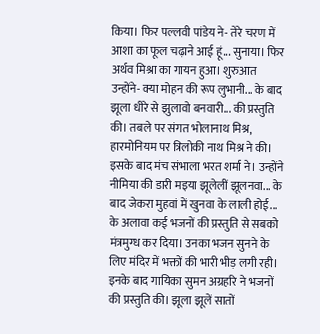किया। फिर पल्लवी पांडेय ने- तेरे चरण में आशा का फूल चढ़ाने आई हूं... सुनाया। फिर अर्थव मिश्रा का गायन हुआ। शुरुआत उन्होंने- क्या मोहन की रूप लुभानी... के बाद झूला धीरे से झुलावो बनवारी... की प्रस्तुति की। तबले पर संगत भोलानाथ मिश्र, हारमोनियम पर त्रिलोकी नाथ मिश्र ने की।
इसके बाद मंच संभाला भरत शर्मा ने। उन्होंने नीमिया की डारी मइया झूलेलीं झूलनवा... के बाद जेकरा मुहवां में खुनवा के लाली होई... के अलावा कई भजनों की प्रस्तुति से सबको मंत्रमुग्ध कर दिया। उनका भजन सुनने के लिए मंदिर में भक्तों की भारी भीड़ लगी रही। इनके बाद गायिका सुमन अग्रहरि ने भजनों की प्रस्तुति की। झूला झूलें सातों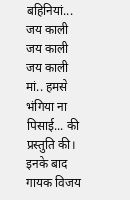बहिनियां... जय काली जय काली जय काली मां.. हमसे भंगिया ना पिसाई... की प्रस्तुति की। इनके बाद गायक विजय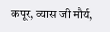कपूर, व्यास जी मौर्य,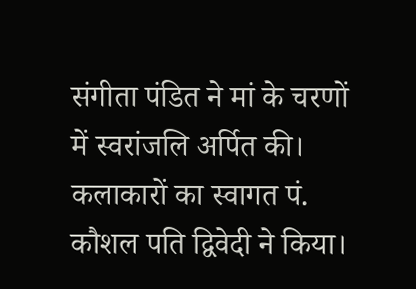संगीता पंडित ने मां के चरणों में स्वरांजलि अर्पित की। कलाकारों का स्वागत पं. कौशल पति द्विवेदी ने किया।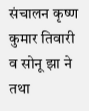संचालन कृष्ण कुमार तिवारी व सोनू झा ने तथा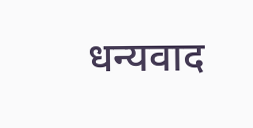धन्यवाद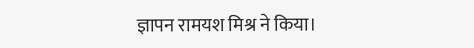ज्ञापन रामयश मिश्र ने किया।